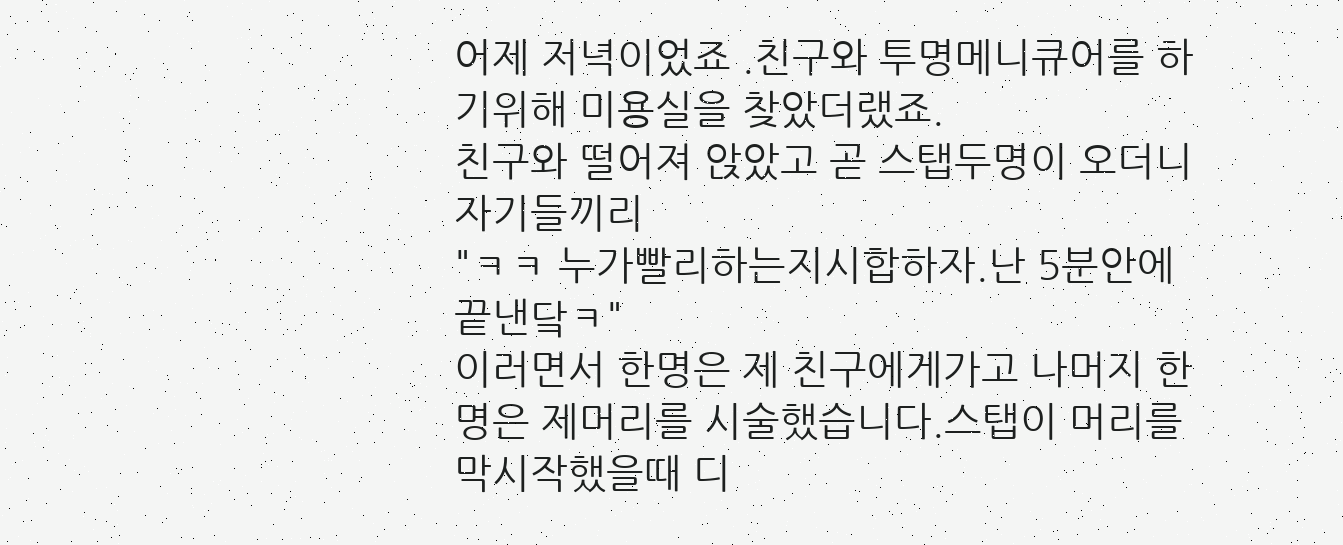어제 저녁이었죠 .친구와 투명메니큐어를 하기위해 미용실을 찾았더랬죠.
친구와 떨어져 앉았고 곧 스탭두명이 오더니 자기들끼리
"ㅋㅋ 누가빨리하는지시합하자.난 5분안에 끝낸닼ㅋ"
이러면서 한명은 제 친구에게가고 나머지 한명은 제머리를 시술했습니다.스탭이 머리를 막시작했을때 디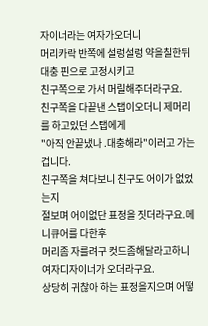자이너라는 여자가오더니
머리카락 반쪽에 설렁설렁 약을칠한뒤 대충 핀으로 고정시키고
친구쪽으로 가서 머릴해주더라구요.
친구쪽을 다끝낸 스탭이오더니 제머리를 하고있던 스탭에게
"아직 안끝냈나 .대충해라"이러고 가는겁니다.
친구쪽을 쳐다보니 친구도 어이가 없었는지
절보며 어이없단 표정을 짓더라구요.메니큐어를 다한후
머리좀 자를려구 컷드좀해달라고하니 여자디자이너가 오더라구요.
상당히 귀찮아 하는 표정을지으며 어떻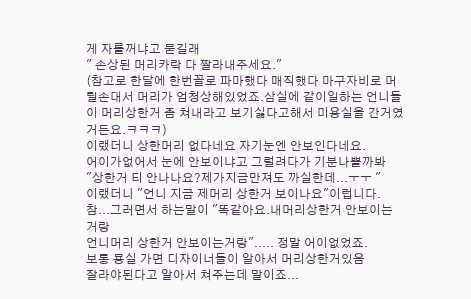게 자를꺼냐고 묻길래
" 손상된 머리카락 다 짤라내주세요."
(참고로 한달에 한번꼴로 파마했다 매직했다 마구자비로 머릴손대서 머리가 엄청상해있었죠.삼실에 같이일하는 언니들이 머리상한거 좀 쳐내라고 보기싫다고해서 미용실을 간거였거든요.ㅋㅋㅋ)
이랬더니 상한머리 없다네요 자기눈엔 안보인다네요.
어이가없어서 눈에 안보이냐고 그럴려다가 기분나쁠까봐
"상한거 티 안나나요?제가지금만져도 까실한데...ㅜㅜ "
이랬더니 "언니 지금 제머리 상한거 보이나요"이럽니다.
참...그러면서 하는말이 "똑같아요.내머리상한거 안보이는거랑
언니머리 상한거 안보이는거랑"..... 정말 어이없었죠.
보통 묭실 가면 디자이너들이 알아서 머리상한거있음
잘라야된다고 알아서 쳐주는데 말이죠...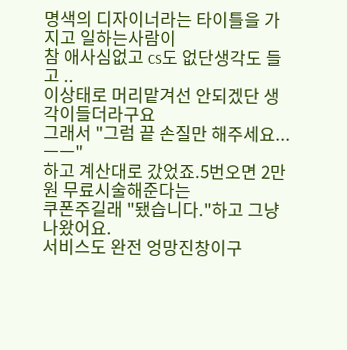명색의 디자이너라는 타이틀을 가지고 일하는사람이
참 애사심없고 cs도 없단생각도 들고 ..
이상태로 머리맡겨선 안되겠단 생각이들더라구요
그래서 "그럼 끝 손질만 해주세요...ㅡㅡ"
하고 계산대로 갔었죠.5번오면 2만원 무료시술해준다는
쿠폰주길래 "됐습니다."하고 그냥나왔어요.
서비스도 완전 엉망진창이구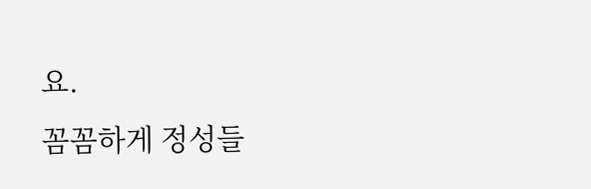요.
꼼꼼하게 정성들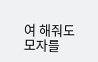여 해줘도 모자를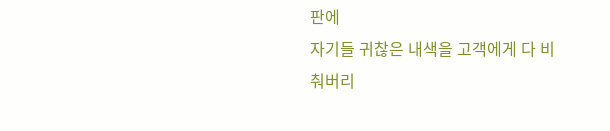판에
자기들 귀찮은 내색을 고객에게 다 비춰버리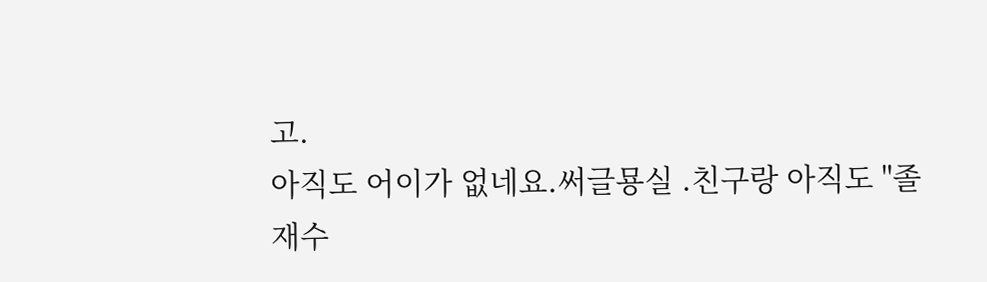고.
아직도 어이가 없네요.써글묭실 .친구랑 아직도 "졸 재수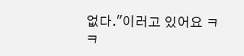없다."이러고 있어요 ㅋㅋ